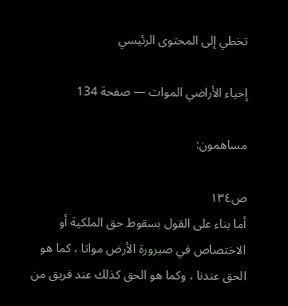تخطي إلى المحتوى الرئيسي

إحياء الأراضي الموات — صفحة 134

مساهمون:

ص١٣٤
أما بناء على القول بسقوط حق الملكية أو الاختصاص في صيرورة الأرض مواتا ، كما هو الحق عندنا ، وكما هو الحق كذلك عند فريق من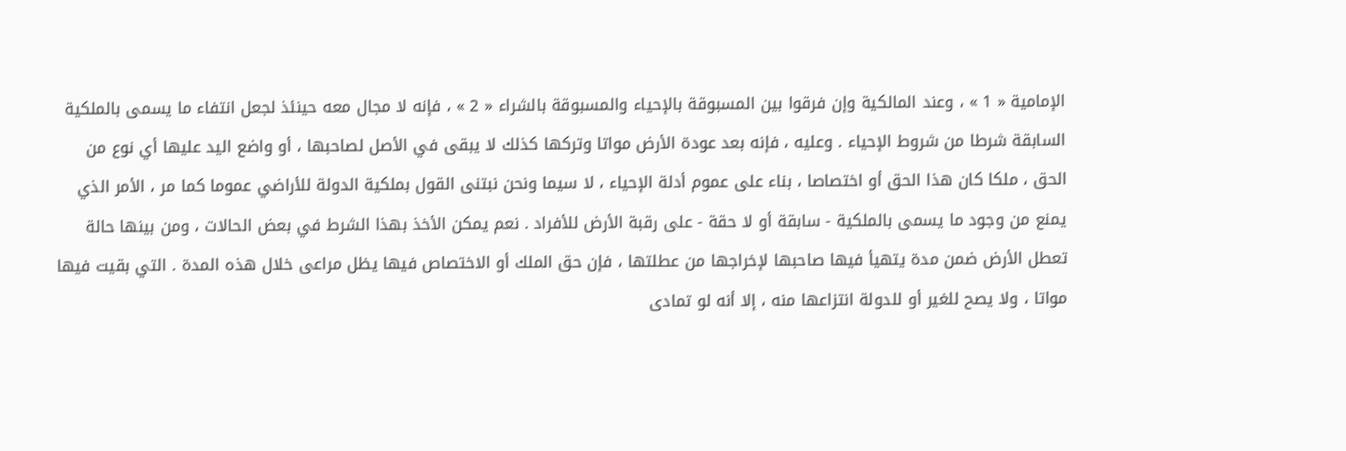الإمامية « 1 » ، وعند المالكية وإن فرقوا بين المسبوقة بالإحياء والمسبوقة بالشراء « 2 » ، فإنه لا مجال معه حينئذ لجعل انتفاء ما يسمى بالملكية السابقة شرطا من شروط الإحياء . وعليه ، فإنه بعد عودة الأرض مواتا وتركها كذلك لا يبقى في الأصل لصاحبها ، أو واضع اليد عليها أي نوع من الحق ، ملكا كان هذا الحق أو اختصاصا ، بناء على عموم أدلة الإحياء ، لا سيما ونحن نبتنى القول بملكية الدولة للأراضي عموما كما مر ، الأمر الذي يمنع من وجود ما يسمى بالملكية - سابقة أو لا حقة - على رقبة الأرض للأفراد . نعم يمكن الأخذ بهذا الشرط في بعض الحالات ، ومن بينها حالة تعطل الأرض ضمن مدة يتهيأ فيها صاحبها لإخراجها من عطلتها ، فإن حق الملك أو الاختصاص فيها يظل مراعى خلال هذه المدة . التي بقيت فيها مواتا ، ولا يصح للغير أو للدولة انتزاعها منه ، إلا أنه لو تمادى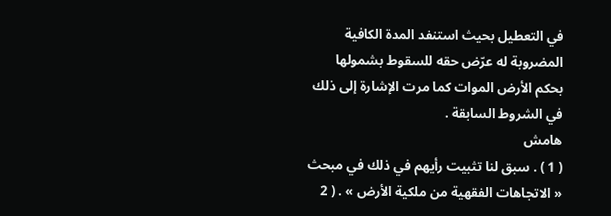في التعطيل بحيث استنفد المدة الكافية المضروبة له عرّض حقه للسقوط بشمولها بحكم الأرض الموات كما مرت الإشارة إلى ذلك في الشروط السابقة .
هامش
( 1 ) . سبق لنا تثبيت رأيهم في ذلك في مبحث « الاتجاهات الفقهية من ملكية الأرض » . ( 2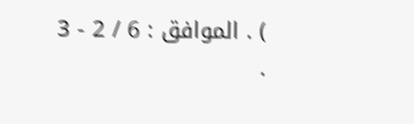) . الموافق : 6 / 2 - 3 .